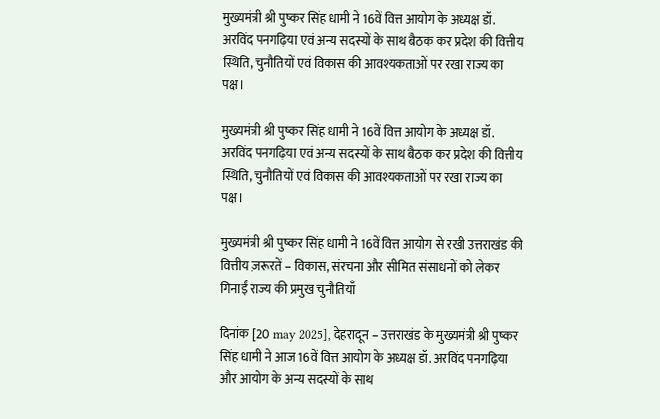मुख्यमंत्री श्री पुष्कर सिंह धामी ने 16वें वित्त आयोग के अध्यक्ष डॉ. अरविंद पनगढ़िया एवं अन्य सदस्यों के साथ बैठक कर प्रदेश की वित्तीय स्थिति, चुनौतियों एवं विकास की आवश्यकताओं पर रखा राज्य का पक्ष।

मुख्यमंत्री श्री पुष्कर सिंह धामी ने 16वें वित्त आयोग के अध्यक्ष डॉ. अरविंद पनगढ़िया एवं अन्य सदस्यों के साथ बैठक कर प्रदेश की वित्तीय स्थिति, चुनौतियों एवं विकास की आवश्यकताओं पर रखा राज्य का पक्ष।

मुख्यमंत्री श्री पुष्कर सिंह धामी ने 16वें वित्त आयोग से रखी उत्तराखंड की वित्तीय ज़रूरतें – विकास, संरचना और सीमित संसाधनों को लेकर गिनाईं राज्य की प्रमुख चुनौतियाँ

दिनांक [20 may 2025], देहरादून – उत्तराखंड के मुख्यमंत्री श्री पुष्कर सिंह धामी ने आज 16वें वित्त आयोग के अध्यक्ष डॉ. अरविंद पनगढ़िया और आयोग के अन्य सदस्यों के साथ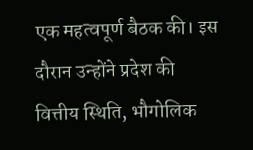एक महत्वपूर्ण बैठक की। इस दौरान उन्होंने प्रदेश की वित्तीय स्थिति, भौगोलिक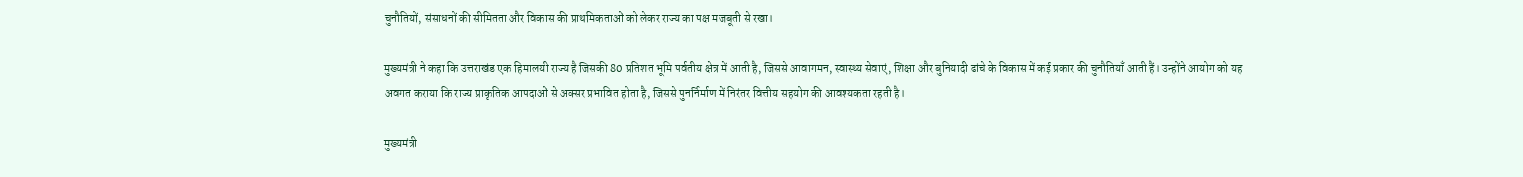चुनौतियों, संसाधनों की सीमितता और विकास की प्राथमिकताओं को लेकर राज्य का पक्ष मजबूती से रखा।

मुख्यमंत्री ने कहा कि उत्तराखंड एक हिमालयी राज्य है जिसकी 80 प्रतिशत भूमि पर्वतीय क्षेत्र में आती है, जिससे आवागमन, स्वास्थ्य सेवाएं, शिक्षा और बुनियादी ढांचे के विकास में कई प्रकार की चुनौतियाँ आती हैं। उन्होंने आयोग को यह अवगत कराया कि राज्य प्राकृतिक आपदाओं से अक्सर प्रभावित होता है, जिससे पुनर्निर्माण में निरंतर वित्तीय सहयोग की आवश्यकता रहती है।

मुख्यमंत्री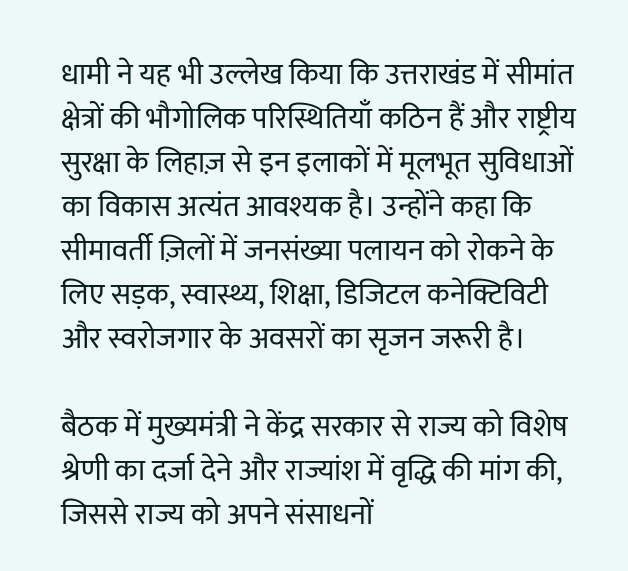धामी ने यह भी उल्लेख किया कि उत्तराखंड में सीमांत क्षेत्रों की भौगोलिक परिस्थितियाँ कठिन हैं और राष्ट्रीय सुरक्षा के लिहाज़ से इन इलाकों में मूलभूत सुविधाओं का विकास अत्यंत आवश्यक है। उन्होंने कहा कि सीमावर्ती ज़िलों में जनसंख्या पलायन को रोकने के लिए सड़क, स्वास्थ्य, शिक्षा, डिजिटल कनेक्टिविटी और स्वरोजगार के अवसरों का सृजन जरूरी है।

बैठक में मुख्यमंत्री ने केंद्र सरकार से राज्य को विशेष श्रेणी का दर्जा देने और राज्यांश में वृद्धि की मांग की, जिससे राज्य को अपने संसाधनों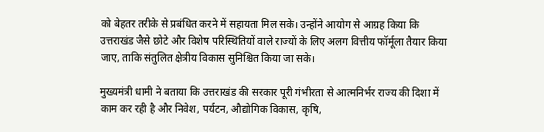को बेहतर तरीके से प्रबंधित करने में सहायता मिल सके। उन्होंने आयोग से आग्रह किया कि उत्तराखंड जैसे छोटे और विशेष परिस्थितियों वाले राज्यों के लिए अलग वित्तीय फॉर्मूला तैयार किया जाए, ताकि संतुलित क्षेत्रीय विकास सुनिश्चित किया जा सके।

मुख्यमंत्री धामी ने बताया कि उत्तराखंड की सरकार पूरी गंभीरता से आत्मनिर्भर राज्य की दिशा में काम कर रही है और निवेश, पर्यटन, औद्योगिक विकास, कृषि,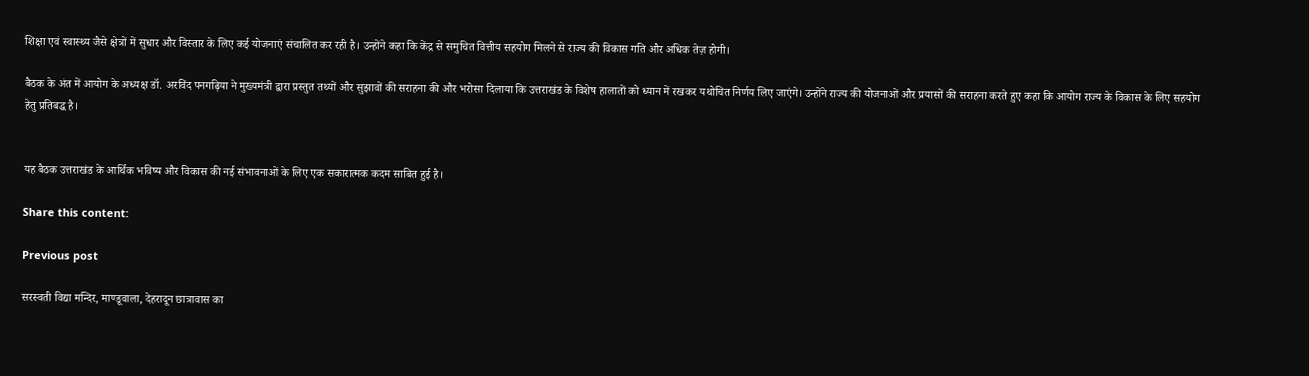शिक्षा एवं स्वास्थ्य जैसे क्षेत्रों में सुधार और विस्तार के लिए कई योजनाएं संचालित कर रही है। उन्होंने कहा कि केंद्र से समुचित वित्तीय सहयोग मिलने से राज्य की विकास गति और अधिक तेज़ होगी।

बैठक के अंत में आयोग के अध्यक्ष डॉ. अरविंद पनगढ़िया ने मुख्यमंत्री द्वारा प्रस्तुत तथ्यों और सुझावों की सराहना की और भरोसा दिलाया कि उत्तराखंड के विशेष हालातों को ध्यान में रखकर यथोचित निर्णय लिए जाएंगे। उन्होंने राज्य की योजनाओं और प्रयासों की सराहना करते हुए कहा कि आयोग राज्य के विकास के लिए सहयोग हेतु प्रतिबद्ध है।


यह बैठक उत्तराखंड के आर्थिक भविष्य और विकास की नई संभावनाओं के लिए एक सकारात्मक कदम साबित हुई है।

Share this content:

Previous post

सरस्वती विद्या मन्दिर, माण्डूवाला, देहरादून छात्रावास का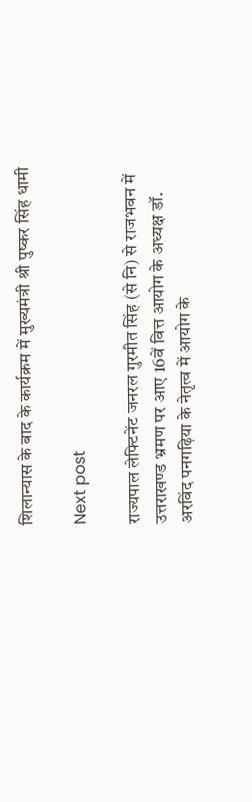शिलान्यास के बाद के कार्यक्रम में मुख्यमंत्री श्री पुष्कर सिंह धामी

Next post

राज्यपाल लेफ्टिनेंट जनरल गुरमीत सिंह (से नि) से राजभवन में उत्तराखण्ड भ्रमण पर आए 16वें वित्त आयोग के अध्यक्ष डॉ. अरविंद पनगढ़िया के नेतृत्व में आयोग के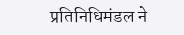प्रतिनिधिमंडल ने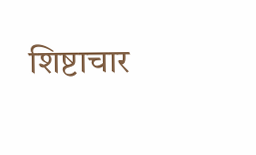शिष्टाचार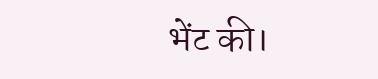भेंट की।